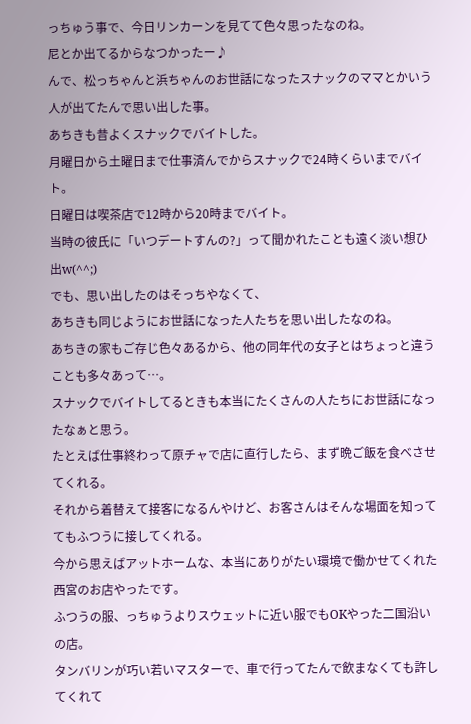っちゅう事で、今日リンカーンを見てて色々思ったなのね。
尼とか出てるからなつかったー♪
んで、松っちゃんと浜ちゃんのお世話になったスナックのママとかいう人が出てたんで思い出した事。
あちきも昔よくスナックでバイトした。
月曜日から土曜日まで仕事済んでからスナックで24時くらいまでバイト。
日曜日は喫茶店で12時から20時までバイト。
当時の彼氏に「いつデートすんの?」って聞かれたことも遠く淡い想ひ出w(^^;)
でも、思い出したのはそっちやなくて、
あちきも同じようにお世話になった人たちを思い出したなのね。
あちきの家もご存じ色々あるから、他の同年代の女子とはちょっと違うことも多々あって…。
スナックでバイトしてるときも本当にたくさんの人たちにお世話になったなぁと思う。
たとえば仕事終わって原チャで店に直行したら、まず晩ご飯を食べさせてくれる。
それから着替えて接客になるんやけど、お客さんはそんな場面を知っててもふつうに接してくれる。
今から思えばアットホームな、本当にありがたい環境で働かせてくれた西宮のお店やったです。
ふつうの服、っちゅうよりスウェットに近い服でもOKやった二国沿いの店。
タンバリンが巧い若いマスターで、車で行ってたんで飲まなくても許してくれて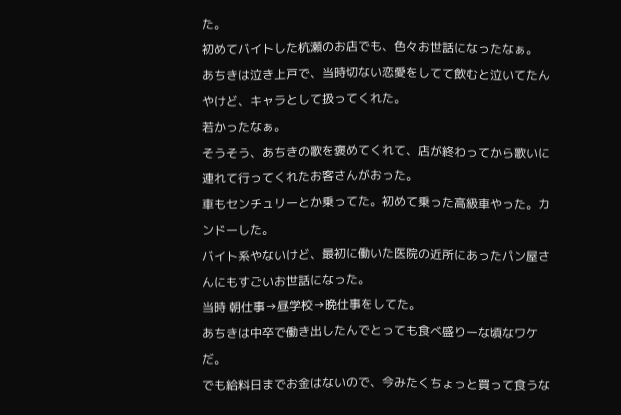た。
初めてバイトした杭瀬のお店でも、色々お世話になったなぁ。
あちきは泣き上戸で、当時切ない恋愛をしてて飲むと泣いてたんやけど、キャラとして扱ってくれた。
若かったなぁ。
そうそう、あちきの歌を褒めてくれて、店が終わってから歌いに連れて行ってくれたお客さんがおった。
車もセンチュリーとか乗ってた。初めて乗った高級車やった。カンドーした。
バイト系やないけど、最初に働いた医院の近所にあったパン屋さんにもすごいお世話になった。
当時 朝仕事→昼学校→晩仕事をしてた。
あちきは中卒で働き出したんでとっても食べ盛りーな頃なワケだ。
でも給料日までお金はないので、今みたくちょっと買って食うな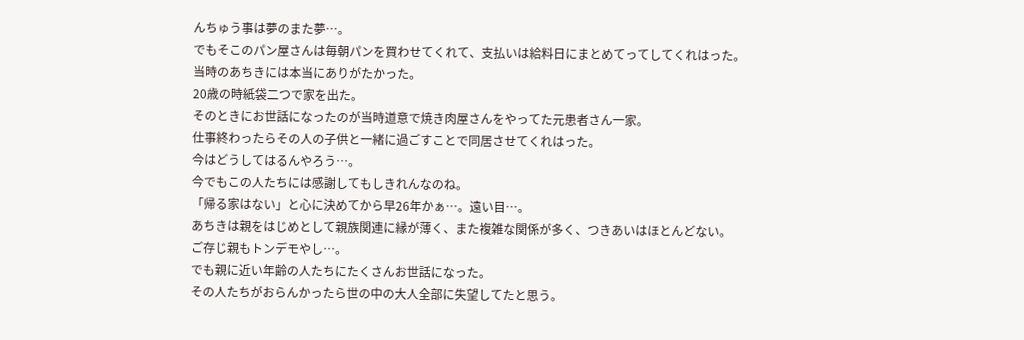んちゅう事は夢のまた夢…。
でもそこのパン屋さんは毎朝パンを買わせてくれて、支払いは給料日にまとめてってしてくれはった。
当時のあちきには本当にありがたかった。
20歳の時紙袋二つで家を出た。
そのときにお世話になったのが当時道意で焼き肉屋さんをやってた元患者さん一家。
仕事終わったらその人の子供と一緒に過ごすことで同居させてくれはった。
今はどうしてはるんやろう…。
今でもこの人たちには感謝してもしきれんなのね。
「帰る家はない」と心に決めてから早26年かぁ…。遠い目…。
あちきは親をはじめとして親族関連に縁が薄く、また複雑な関係が多く、つきあいはほとんどない。
ご存じ親もトンデモやし…。
でも親に近い年齢の人たちにたくさんお世話になった。
その人たちがおらんかったら世の中の大人全部に失望してたと思う。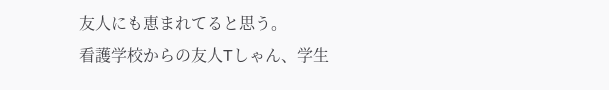友人にも恵まれてると思う。
看護学校からの友人Tしゃん、学生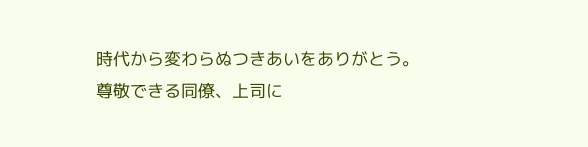時代から変わらぬつきあいをありがとう。
尊敬できる同僚、上司に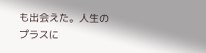も出会えた。人生のプラスに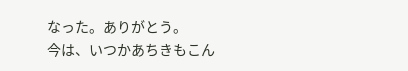なった。ありがとう。
今は、いつかあちきもこん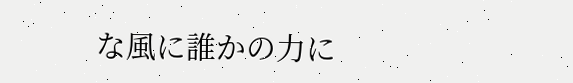な風に誰かの力に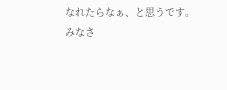なれたらなぁ、と思うです。
みなさ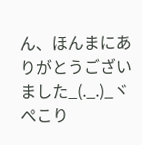ん、ほんまにありがとうございました_(._.)_ヾ ぺこり